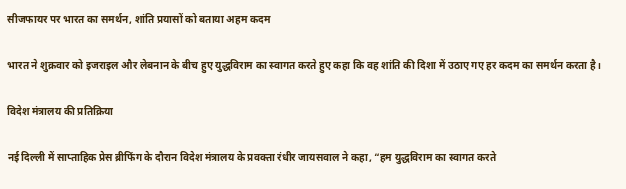सीजफायर पर भारत का समर्थन, शांति प्रयासों को बताया अहम कदम

भारत ने शुक्रवार को इजराइल और लेबनान के बीच हुए युद्धविराम का स्वागत करते हुए कहा कि वह शांति की दिशा में उठाए गए हर कदम का समर्थन करता है।

विदेश मंत्रालय की प्रतिक्रिया

नई दिल्ली में साप्ताहिक प्रेस ब्रीफिंग के दौरान विदेश मंत्रालय के प्रवक्ता रंधीर जायसवाल ने कहा, “हम युद्धविराम का स्वागत करते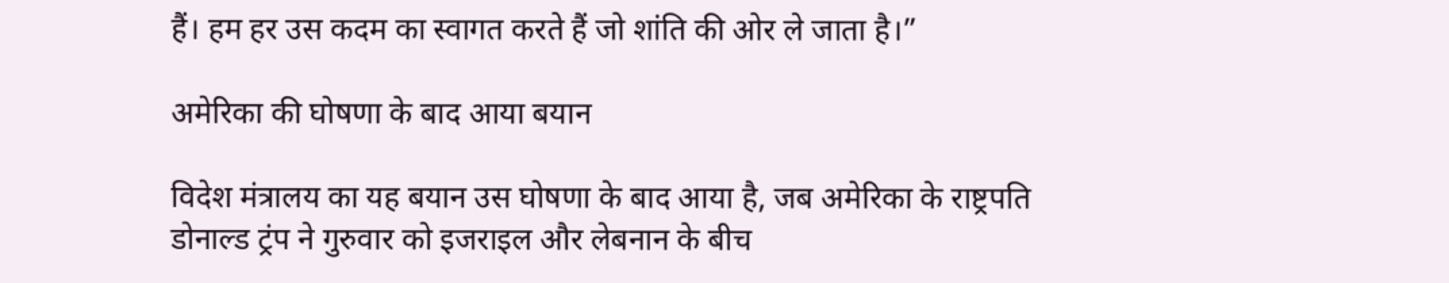हैं। हम हर उस कदम का स्वागत करते हैं जो शांति की ओर ले जाता है।”

अमेरिका की घोषणा के बाद आया बयान

विदेश मंत्रालय का यह बयान उस घोषणा के बाद आया है, जब अमेरिका के राष्ट्रपति डोनाल्ड ट्रंप ने गुरुवार को इजराइल और लेबनान के बीच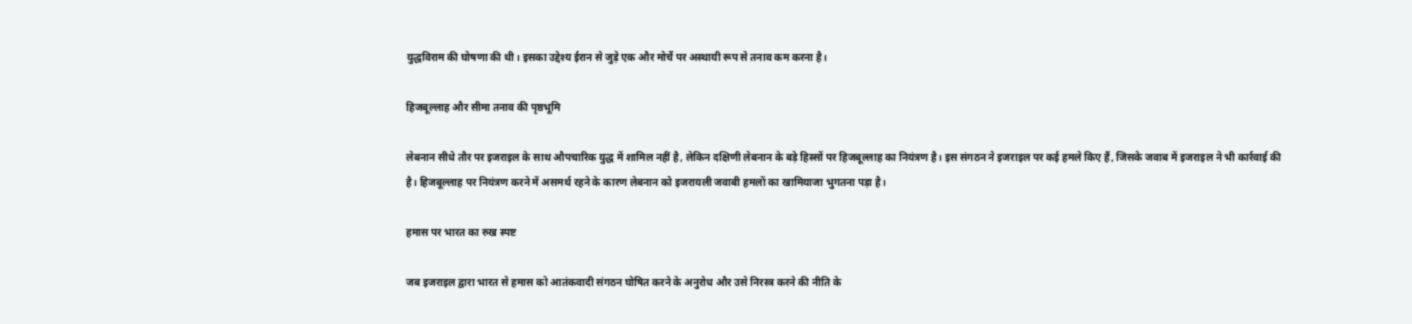युद्धविराम की घोषणा की थी। इसका उद्देश्य ईरान से जुड़े एक और मोर्चे पर अस्थायी रूप से तनाव कम करना है।

हिजबूल्लाह और सीमा तनाव की पृष्ठभूमि

लेबनान सीधे तौर पर इजराइल के साथ औपचारिक युद्ध में शामिल नहीं है, लेकिन दक्षिणी लेबनान के बड़े हिस्सों पर हिजबूल्लाह का नियंत्रण है। इस संगठन ने इजराइल पर कई हमले किए हैं, जिसके जवाब में इजराइल ने भी कार्रवाई की है। हिजबूल्लाह पर नियंत्रण करने में असमर्थ रहने के कारण लेबनान को इजरायली जवाबी हमलों का खामियाजा भुगतना पड़ा है।

हमास पर भारत का रुख स्पष्ट

जब इजराइल द्वारा भारत से हमास को आतंकवादी संगठन घोषित करने के अनुरोध और उसे निरस्त्र करने की नीति के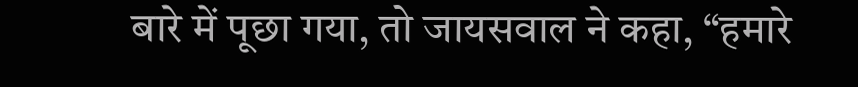बारे में पूछा गया, तो जायसवाल ने कहा, “हमारे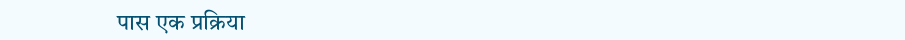पास एक प्रक्रिया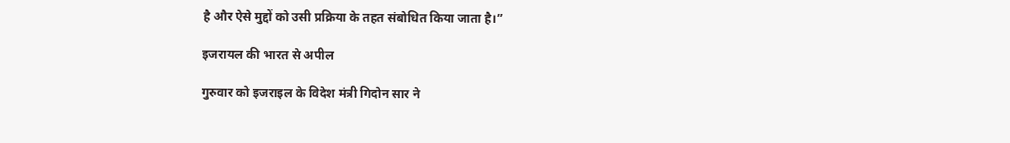है और ऐसे मुद्दों को उसी प्रक्रिया के तहत संबोधित किया जाता है।”

इजरायल की भारत से अपील

गुरुवार को इजराइल के विदेश मंत्री गिदोन सार ने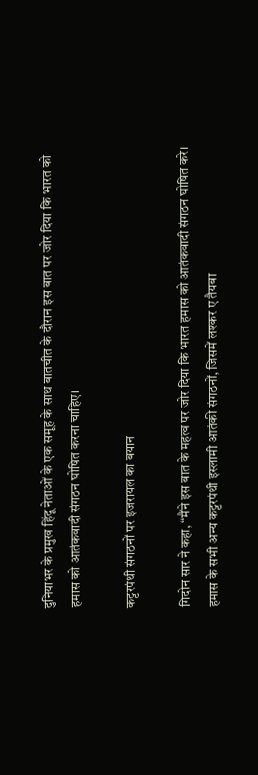दुनियाभर के प्रमुख हिंदू नेताओं के एक समूह के साथ बातचीत के दौरान इस बात पर जोर दिया कि भारत को हमास को आतंकवादी संगठन घोषित करना चाहिए।

कट्टरपंथी संगठनों पर इजरायल का बयान

गिदोन सार ने कहा, “मैंने इस बात के महत्व पर जोर दिया कि भारत हमास को आतंकवादी संगठन घोषित करे। हमास के सभी अन्य कट्टरपंथी इस्लामी आतंकी संगठनों, जिसमें लश्कर ए तैयबा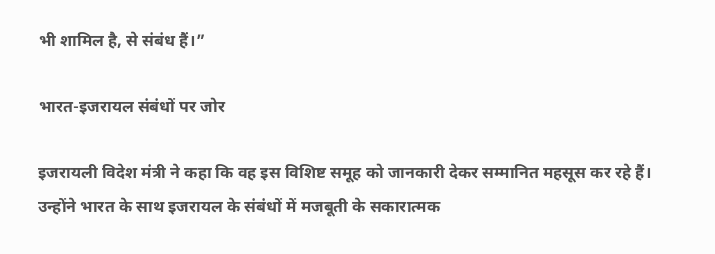भी शामिल है, से संबंध हैं।”

भारत-इजरायल संबंधों पर जोर

इजरायली विदेश मंत्री ने कहा कि वह इस विशिष्ट समूह को जानकारी देकर सम्मानित महसूस कर रहे हैं। उन्होंने भारत के साथ इजरायल के संबंधों में मजबूती के सकारात्मक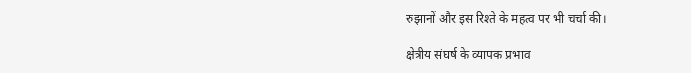रुझानों और इस रिश्ते के महत्व पर भी चर्चा की।

क्षेत्रीय संघर्ष के व्यापक प्रभाव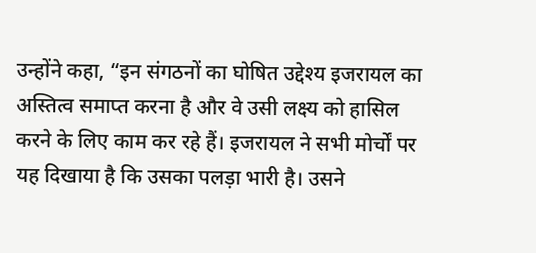उन्होंने कहा, “इन संगठनों का घोषित उद्देश्य इजरायल का अस्तित्व समाप्त करना है और वे उसी लक्ष्य को हासिल करने के लिए काम कर रहे हैं। इजरायल ने सभी मोर्चों पर यह दिखाया है कि उसका पलड़ा भारी है। उसने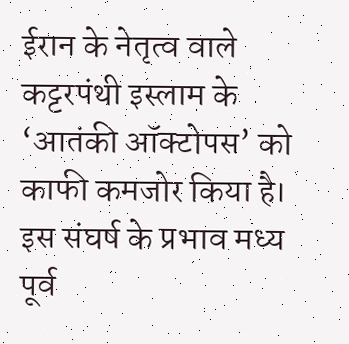ईरान के नेतृत्व वाले कट्टरपंथी इस्लाम के ‘आतंकी ऑक्टोपस’ को काफी कमजोर किया है। इस संघर्ष के प्रभाव मध्य पूर्व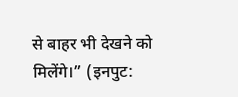से बाहर भी देखने को मिलेंगे।” (इनपुट: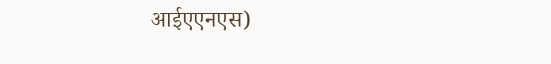आईएएनएस)